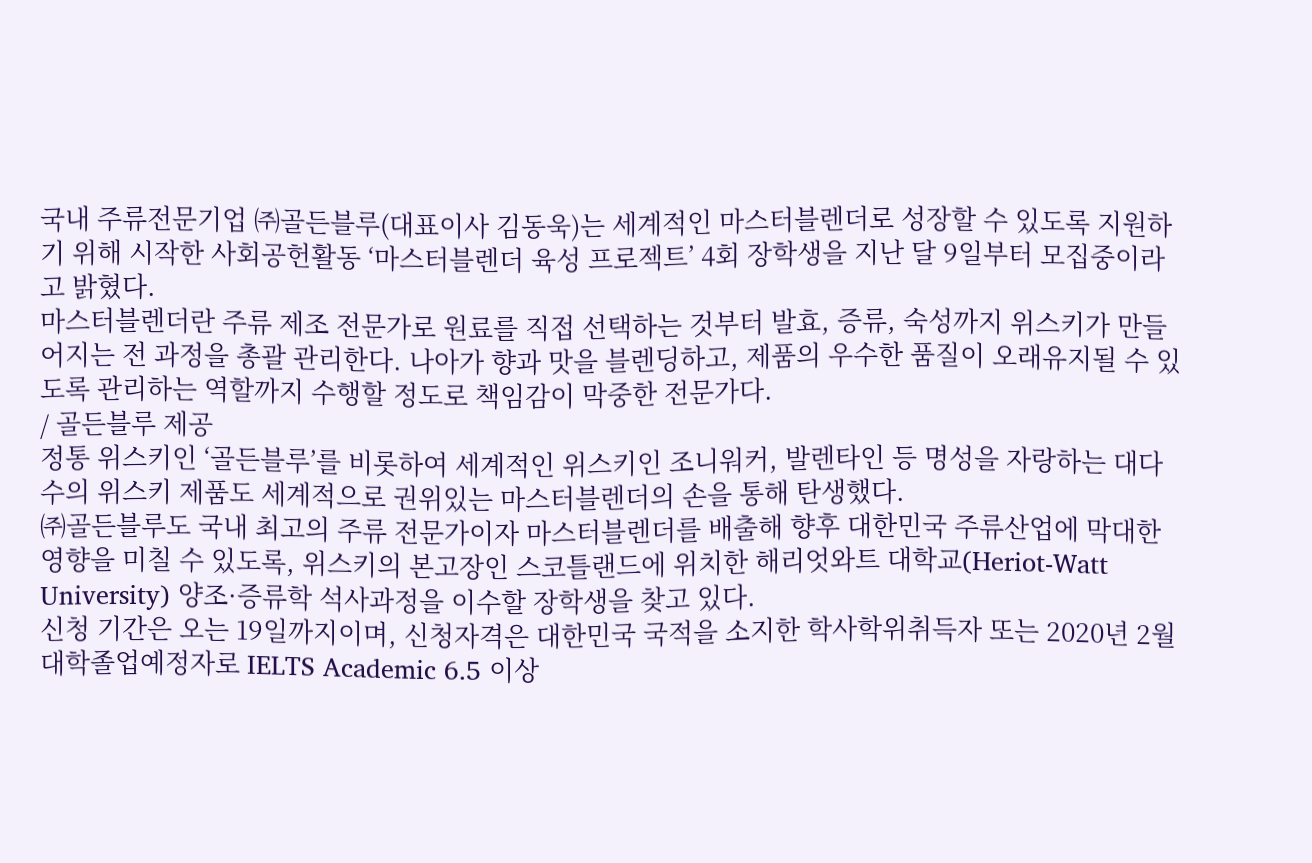국내 주류전문기업 ㈜골든블루(대표이사 김동욱)는 세계적인 마스터블렌더로 성장할 수 있도록 지원하기 위해 시작한 사회공헌활동 ‘마스터블렌더 육성 프로젝트’ 4회 장학생을 지난 달 9일부터 모집중이라고 밝혔다.
마스터블렌더란 주류 제조 전문가로 원료를 직접 선택하는 것부터 발효, 증류, 숙성까지 위스키가 만들어지는 전 과정을 총괄 관리한다. 나아가 향과 맛을 블렌딩하고, 제품의 우수한 품질이 오래유지될 수 있도록 관리하는 역할까지 수행할 정도로 책임감이 막중한 전문가다.
/ 골든블루 제공
정통 위스키인 ‘골든블루’를 비롯하여 세계적인 위스키인 조니워커, 발렌타인 등 명성을 자랑하는 대다수의 위스키 제품도 세계적으로 권위있는 마스터블렌더의 손을 통해 탄생했다.
㈜골든블루도 국내 최고의 주류 전문가이자 마스터블렌더를 배출해 향후 대한민국 주류산업에 막대한 영향을 미칠 수 있도록, 위스키의 본고장인 스코틀랜드에 위치한 해리엇와트 대학교(Heriot-Watt University) 양조·증류학 석사과정을 이수할 장학생을 찾고 있다.
신청 기간은 오는 19일까지이며, 신청자격은 대한민국 국적을 소지한 학사학위취득자 또는 2020년 2월 대학졸업예정자로 IELTS Academic 6.5 이상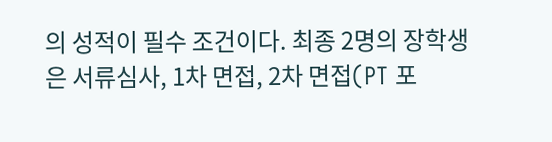의 성적이 필수 조건이다. 최종 2명의 장학생은 서류심사, 1차 면접, 2차 면접(PT 포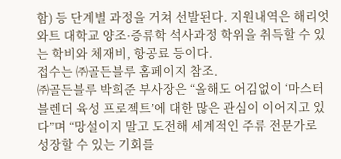함) 등 단계별 과정을 거쳐 선발된다. 지원내역은 해리엇와트 대학교 양조·증류학 석사과정 학위을 취득할 수 있는 학비와 체재비, 항공료 등이다.
접수는 ㈜골든블루 홈페이지 참조.
㈜골든블루 박희준 부사장은 “올해도 어김없이 ‘마스터블렌더 육성 프로젝트’에 대한 많은 관심이 이어지고 있다”며 “망설이지 말고 도전해 세계적인 주류 전문가로 성장할 수 있는 기회를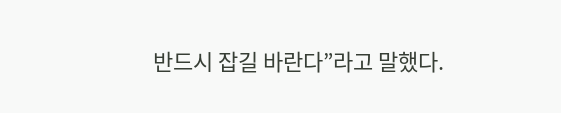반드시 잡길 바란다”라고 말했다.